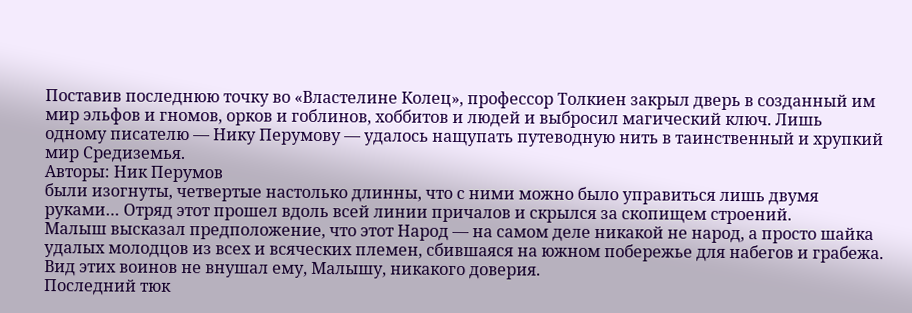Поставив последнюю точку во «Властелине Колец», профессор Толкиен закрыл дверь в созданный им мир эльфов и гномов, орков и гоблинов, хоббитов и людей и выбросил магический ключ. Лишь одному писателю — Нику Перумову — удалось нащупать путеводную нить в таинственный и хрупкий мир Средиземья.
Авторы: Ник Перумов
были изогнуты, четвертые настолько длинны, что с ними можно было управиться лишь двумя руками… Отряд этот прошел вдоль всей линии причалов и скрылся за скопищем строений.
Малыш высказал предположение, что этот Народ — на самом деле никакой не народ, а просто шайка удалых молодцов из всех и всяческих племен, сбившаяся на южном побережье для набегов и грабежа. Вид этих воинов не внушал ему, Малышу, никакого доверия.
Последний тюк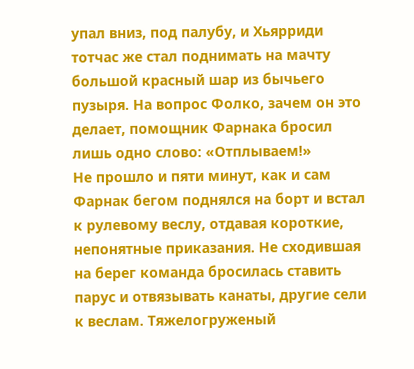упал вниз, под палубу, и Хьярриди тотчас же стал поднимать на мачту большой красный шар из бычьего пузыря. На вопрос Фолко, зачем он это делает, помощник Фарнака бросил лишь одно слово: «Отплываем!»
Не прошло и пяти минут, как и сам Фарнак бегом поднялся на борт и встал к рулевому веслу, отдавая короткие, непонятные приказания. Не сходившая на берег команда бросилась ставить парус и отвязывать канаты, другие сели к веслам. Тяжелогруженый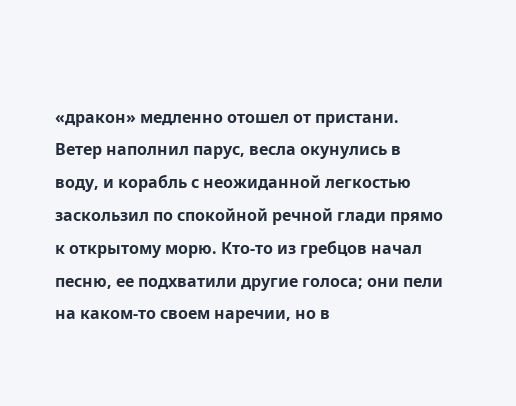«дракон» медленно отошел от пристани. Ветер наполнил парус, весла окунулись в воду, и корабль с неожиданной легкостью заскользил по спокойной речной глади прямо к открытому морю. Кто-то из гребцов начал песню, ее подхватили другие голоса; они пели на каком-то своем наречии, но в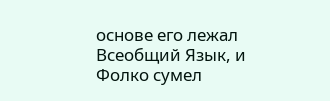основе его лежал Всеобщий Язык, и Фолко сумел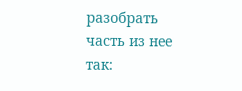разобрать часть из нее так: